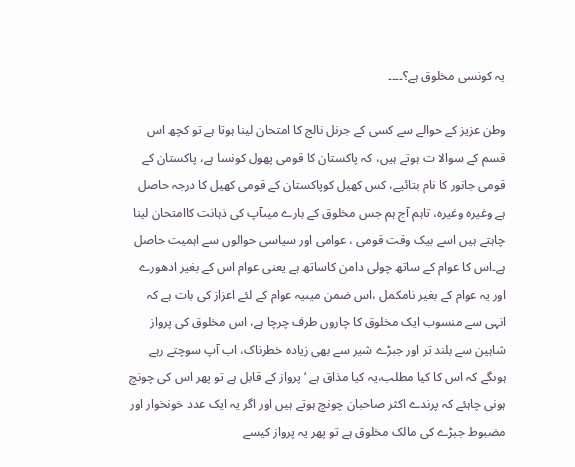یہ کونسی مخلوق ہے؟۔۔۔۔

وطن عزیز کے حوالے سے کسی کے جرنل نالج کا امتحان لینا ہوتا ہے تو کچھ اس قسم کے سوالا ت ہوتے ہیں، کہ پاکستان کا قومی پھول کونسا ہے، پاکستان کے قومی جانور کا نام بتائیے، کس کھیل کوپاکستان کے قومی کھیل کا درجہ حاصل ہے وغیرہ وغیرہ، تاہم آج ہم جس مخلوق کے بارے میںآپ کی ذہانت کاامتحان لینا چاہتے ہیں اسے بیک وقت قومی ، عوامی اور سیاسی حوالوں سے اہمیت حاصل ہے۔اس کا عوام کے ساتھ چولی دامن کاساتھ ہے یعنی عوام اس کے بغیر ادھورے اور یہ عوام کے بغیر نامکمل ،اس ضمن میںیہ عوام کے لئے اعزاز کی بات ہے کہ انہی سے منسوب ایک مخلوق کا چاروں طرف چرچا ہے، اس مخلوق کی پرواز شاہین سے بلند تر اور جبڑے شیر سے بھی زیادہ خطرناک، اب آپ سوچتے رہے ہوںگے کہ اس کا کیا مطلب،یہ کیا مذاق ہے ‘ پرواز کے قابل ہے تو پھر اس کی چونچ ہونی چاہئے کہ پرندے اکثر صاحبان چونچ ہوتے ہیں اور اگر یہ ایک عدد خونخوار اور مضبوط جبڑے کی مالک مخلوق ہے تو پھر یہ پرواز کیسے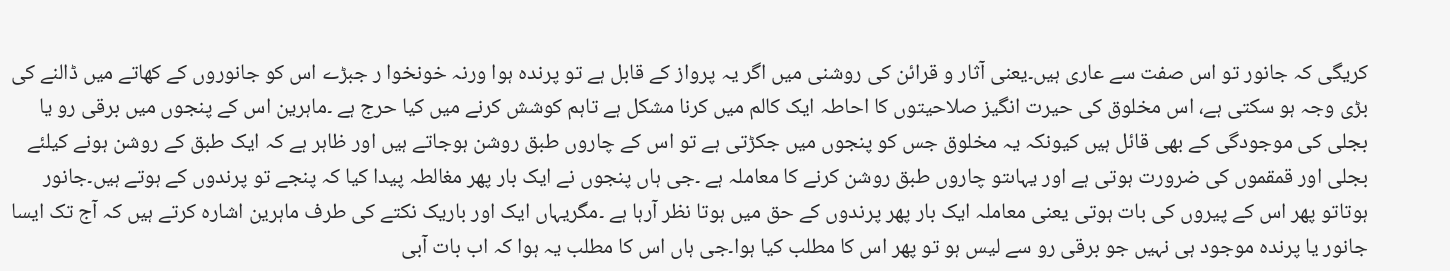کریگی کہ جانور تو اس صفت سے عاری ہیں۔یعنی آثار و قرائن کی روشنی میں اگر یہ پرواز کے قابل ہے تو پرندہ ہوا ورنہ خونخوا ر جبڑے اس کو جانوروں کے کھاتے میں ڈالنے کی بڑی وجہ ہو سکتی ہے، اس مخلوق کی حیرت انگیز صلاحیتوں کا احاطہ ایک کالم میں کرنا مشکل ہے تاہم کوشش کرنے میں کیا حرج ہے ۔ماہرین اس کے پنجوں میں برقی رو یا بجلی کی موجودگی کے بھی قائل ہیں کیونکہ یہ مخلوق جس کو پنجوں میں جکڑتی ہے تو اس کے چاروں طبق روشن ہوجاتے ہیں اور ظاہر ہے کہ ایک طبق کے روشن ہونے کیلئے بجلی اور قمقموں کی ضرورت ہوتی ہے اور یہاںتو چاروں طبق روشن کرنے کا معاملہ ہے ۔جی ہاں پنجوں نے ایک بار پھر مغالطہ پیدا کیا کہ پنجے تو پرندوں کے ہوتے ہیں۔جانور ہوتاتو پھر اس کے پیروں کی بات ہوتی یعنی معاملہ ایک بار پھر پرندوں کے حق میں ہوتا نظر آرہا ہے ۔مگریہاں ایک اور باریک نکتے کی طرف ماہرین اشارہ کرتے ہیں کہ آج تک ایسا جانور یا پرندہ موجود ہی نہیں جو برقی رو سے لیس ہو تو پھر اس کا مطلب کیا ہوا۔جی ہاں اس کا مطلب یہ ہوا کہ اب بات آبی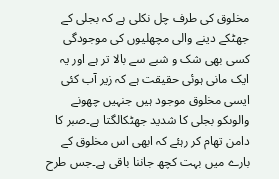مخلوق کی طرف چل نکلی ہے کہ بجلی کے جھٹکے دینے والی مچھلیوں کی موجودگی کسی بھی شک و شبے سے بالا تر ہے اور یہ ایک مانی ہوئی حقیقت ہے کہ زیر آب کئی ایسی مخلوق موجود ہیں جنہیں چھونے والوںکو بجلی کا شدید جھٹکالگتا ہے۔صبر کا دامن تھام کر رہئے کہ ابھی اس مخلوق کے بارے میں بہت کچھ جاننا باقی ہے۔جس طرح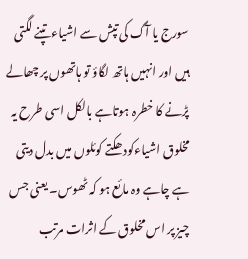سورج یا آگ کی تپش سے اشیاءتپنے لگتی ہیں اور انہیں ہاتھ لگاؤ تو ہاتھوں پر چھالے پڑنے کا خطرہ ہوتاہے بالکل اسی طرح یہ مخلوق اشیاءکودھکتے کوئلوں میں بدل دیتی ہے چاہے وہ مائع ہو کہ ٹھوس۔ یعنی جس چیز پر اس مخلوق کے اثرات مرتب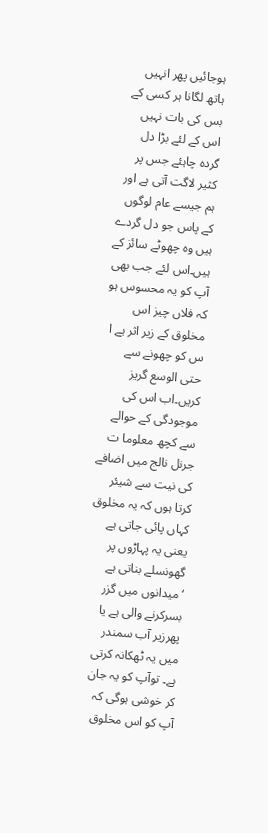ہوجائیں پھر انہیں ہاتھ لگانا ہر کسی کے بس کی بات نہیں اس کے لئے بڑا دل گردہ چاہئے جس پر کثیر لاگت آتی ہے اور ہم جیسے عام لوگوں کے پاس جو دل گردے ہیں وہ چھوٹے سائز کے ہیں۔اس لئے جب بھی آپ کو یہ محسوس ہو کہ فلاں چیز اس مخلوق کے زیر اثر ہے ا س کو چھونے سے حتی الوسع گریز کریں۔اب اس کی موجودگی کے حوالے سے کچھ معلوما ت جرنل نالج میں اضافے کی نیت سے شیئر کرتا ہوں کہ یہ مخلوق کہاں پائی جاتی ہے یعنی یہ پہاڑوں پر گھونسلے بناتی ہے ‘میدانوں میں گزر بسرکرنے والی ہے یا پھرزیر آب سمندر میں یہ ٹھکانہ کرتی ہے۔ توآپ کو یہ جان کر خوشی ہوگی کہ آپ کو اس مخلوق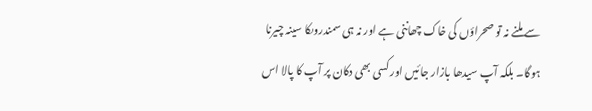سے ملنے نہ تو صحراؤں کی خاک چھاننی ہے اور نہ ہی سمندروںکا سینہ چیرنا ہوگا۔ بلکہ آپ سیدھا بازار جائیں اور کسی بھی دکان پر آپ کا پالا اس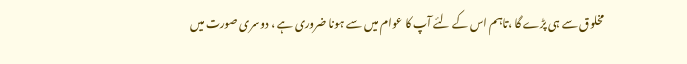مخلوق سے ہی پڑے گا ،تاہم اس کے لئے آپ کا عوام میں سے ہونا ضروری ہے ، دوسری صورت میں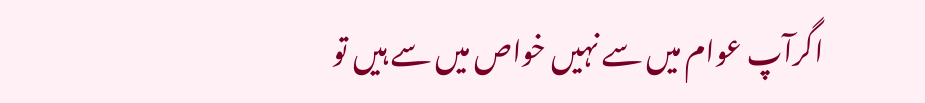اگرآپ عوام میں سے نہیں خواص میں سے ہیں تو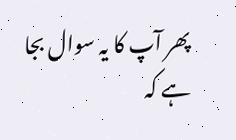پھر آپ کا یہ سوال بجا ہے کہ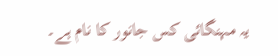یہ مہنگائی کس جانور کا نام ہے۔